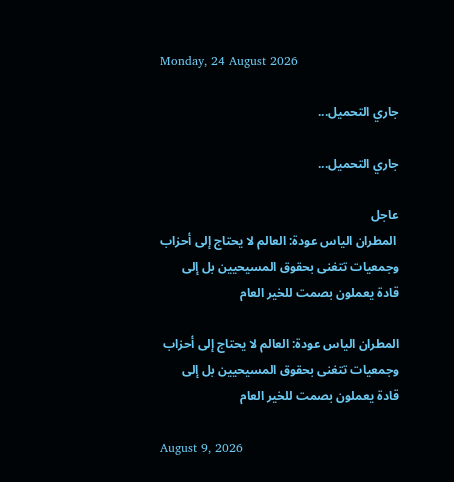Monday, 24 August 2026

جاري التحميل...

جاري التحميل...

عاجل
 المطران الياس عودة: العالم لا يحتاج إلى أحزاب وجمعيات تتغنى بحقوق المسيحيين بل إلى قادة يعملون بصمت للخير العام

المطران الياس عودة: العالم لا يحتاج إلى أحزاب وجمعيات تتغنى بحقوق المسيحيين بل إلى قادة يعملون بصمت للخير العام

August 9, 2026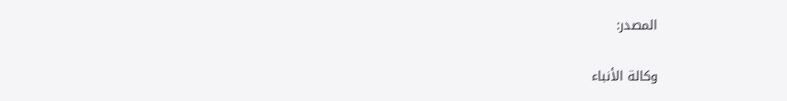المصدر:

وكالة الأنباء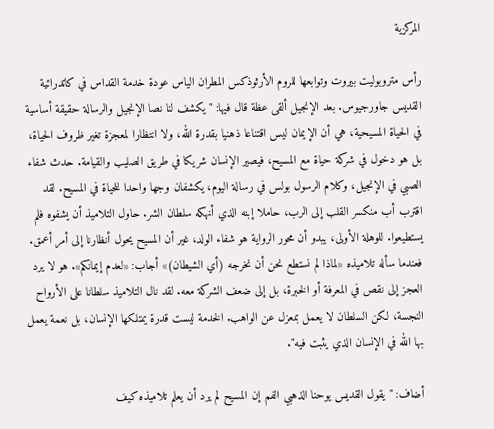المركزية

رأس متروبوليت بيروت وتوابعها للروم الأرثوذكس المطران الياس عودة خدمة القداس في كاتدرائية القديس جاورجيوس. بعد الإنجيل ألقى عظة قال فيها: "يكشف لنا نصا الإنجيل والرسالة حقيقة أساسية في الحياة المسيحية، هي أن الإيمان ليس اقتناعا ذهنيا بقدرة الله، ولا انتظارا لمعجزة تغير ظروف الحياة، بل هو دخول في شركة حياة مع المسيح، فيصير الإنسان شريكا في طريق الصليب والقيامة. حدث شفاء الصبي في الإنجيل، وكلام الرسول بولس في رسالة اليوم، يكشفان وجها واحدا للحياة في المسيح. لقد اقترب أب منكسر القلب إلى الرب، حاملا إبنه الذي أنهكه سلطان الشر. حاول التلاميذ أن يشفوه فلم يستطيعوا. للوهلة الأولى، يبدو أن محور الرواية هو شفاء الولد، غير أن المسيح يحول أنظارنا إلى أمر أعمق. فعندما سأله تلاميذه «لماذا لم نستطع نحن أن نخرجه (أي الشيطان)» أجاب: «لعدم إيمانكم». هو لا يرد العجز إلى نقص في المعرفة أو الخبرة، بل إلى ضعف الشركة معه. لقد نال التلاميذ سلطانا على الأرواح النجسة، لكن السلطان لا يعمل بمعزل عن الواهب. الخدمة ليست قدرة يمتلكها الإنسان، بل نعمة يعمل بها الله في الإنسان الذي يثبت فيه".

أضاف: "يقول القديس يوحنا الذهبي الفم إن المسيح لم يرد أن يعلم تلاميذه كيف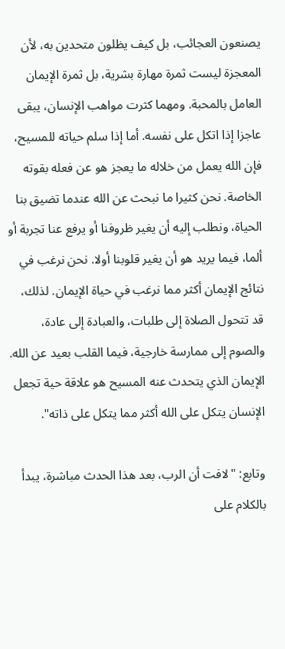يصنعون العجائب، بل كيف يظلون متحدين به، لأن المعجزة ليست ثمرة مهارة بشرية، بل ثمرة الإيمان العامل بالمحبة. ومهما كثرت مواهب الإنسان، يبقى عاجزا إذا اتكل على نفسه. أما إذا سلم حياته للمسيح، فإن الله يعمل من خلاله ما يعجز هو عن فعله بقوته الخاصة. نحن كثيرا ما نبحث عن الله عندما تضيق بنا الحياة، ونطلب إليه أن يغير ظروفنا أو يرفع عنا تجربة أو ألما، فيما يريد هو أن يغير قلوبنا أولا. نحن نرغب في نتائج الإيمان أكثر مما نرغب في حياة الإيمان. لذلك، قد تتحول الصلاة إلى طلبات، والعبادة إلى عادة، والصوم إلى ممارسة خارجية، فيما القلب بعيد عن الله. الإيمان الذي يتحدث عنه المسيح هو علاقة حية تجعل الإنسان يتكل على الله أكثر مما يتكل على ذاته".

وتابع: "لافت أن الرب، بعد هذا الحدث مباشرة، يبدأ بالكلام على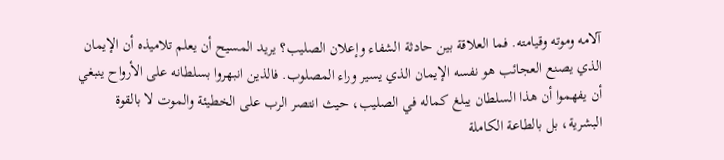آلامه وموته وقيامته. فما العلاقة بين حادثة الشفاء وإعلان الصليب؟ يريد المسيح أن يعلم تلاميذه أن الإيمان الذي يصنع العجائب هو نفسه الإيمان الذي يسير وراء المصلوب. فالذين انبهروا بسلطانه على الأرواح ينبغي أن يفهموا أن هذا السلطان يبلغ كماله في الصليب، حيث انتصر الرب على الخطيئة والموت لا بالقوة البشرية، بل بالطاعة الكاملة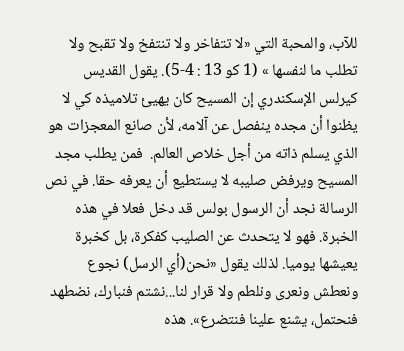للآب، والمحبة التي «لا تتفاخر ولا تنتفخ ولا تقبح ولا تطلب ما لنفسها » (1 كو 13 : 4-5). يقول القديس كيرلس الإسكندري إن المسيح كان يهيئ تلاميذه كي لا يظنوا أن مجده ينفصل عن آلامه، لأن صانع المعجزات هو الذي يسلم ذاته من أجل خلاص العالم.  فمن يطلب مجد المسيح ويرفض صليبه لا يستطيع أن يعرفه حقا. في نص الرسالة نجد أن الرسول بولس قد دخل فعلا في هذه الخبرة. فهو لا يتحدث عن الصليب كفكرة، بل كخبرة يعيشها يوميا. لذلك يقول «نحن(أي الرسل) نجوع ونعطش ونعرى ونلطم ولا قرار لنا...نشتم فنبارك، نضطهد فنحتمل، يشنع علينا فنتضرع». هذه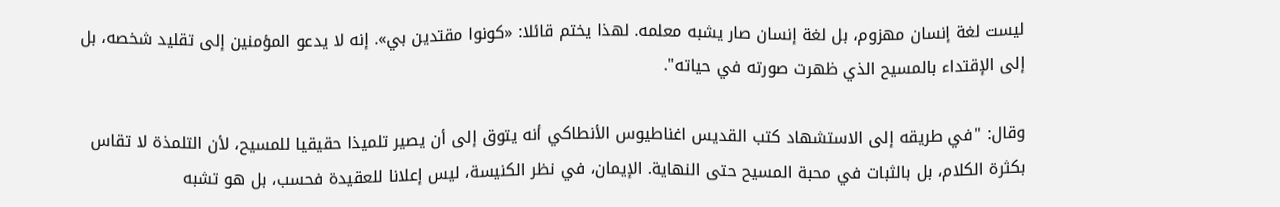ليست لغة إنسان مهزوم، بل لغة إنسان صار يشبه معلمه. لهذا يختم قائلا: «كونوا مقتدين بي». إنه لا يدعو المؤمنين إلى تقليد شخصه، بل إلى الإقتداء بالمسيح الذي ظهرت صورته في حياته".

وقال: "في طريقه إلى الاستشهاد كتب القديس اغناطيوس الأنطاكي أنه يتوق إلى أن يصير تلميذا حقيقيا للمسيح، لأن التلمذة لا تقاس بكثرة الكلام، بل بالثبات في محبة المسيح حتى النهاية. الإيمان، في نظر الكنيسة، ليس إعلانا للعقيدة فحسب، بل هو تشبه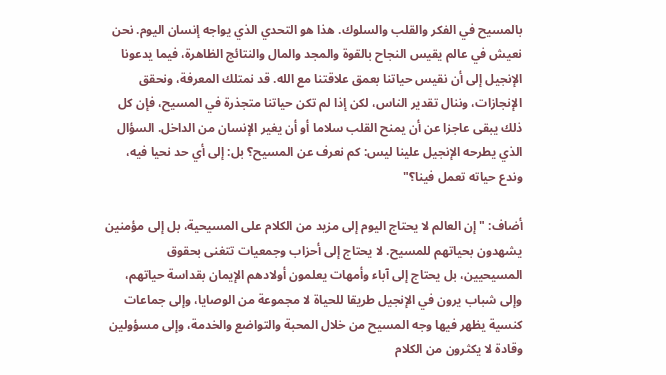بالمسيح في الفكر والقلب والسلوك. هذا هو التحدي الذي يواجه إنسان اليوم. نحن نعيش في عالم يقيس النجاح بالقوة والمجد والمال والنتائج الظاهرة، فيما يدعونا الإنجيل إلى أن نقيس حياتنا بعمق علاقتنا مع الله. قد نمتلك المعرفة، ونحقق الإنجازات، وننال تقدير الناس، لكن إذا لم تكن حياتنا متجذرة في المسيح، فإن كل ذلك يبقى عاجزا عن أن يمنح القلب سلاما أو أن يغير الإنسان من الداخل. السؤال الذي يطرحه الإنجيل علينا ليس: كم نعرف عن المسيح؟ بل: إلى أي حد نحيا فيه، وندع حياته تعمل فينا؟"

أضاف: "إن العالم لا يحتاج اليوم إلى مزيد من الكلام على المسيحية، بل إلى مؤمنين يشهدون بحياتهم للمسيح. لا يحتاج إلى أحزاب وجمعيات تتغنى بحقوق المسيحيين، بل يحتاج إلى آباء وأمهات يعلمون أولادهم الإيمان بقداسة حياتهم، وإلى شباب يرون في الإنجيل طريقا للحياة لا مجموعة من الوصايا، وإلى جماعات كنسية يظهر فيها وجه المسيح من خلال المحبة والتواضع والخدمة، وإلى مسؤولين وقادة لا يكثرون من الكلام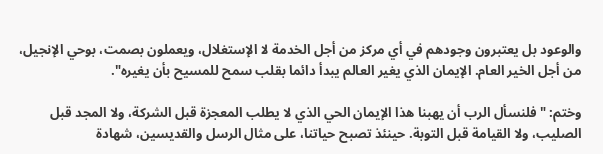والوعود بل يعتبرون وجودهم في أي مركز من أجل الخدمة لا الإستغلال، ويعملون بصمت، بوحي الإنجيل، من أجل الخير العام. الإيمان الذي يغير العالم يبدأ دائما بقلب سمح للمسيح بأن يغيره".

وختم: "فلنسأل الرب أن يهبنا هذا الإيمان الحي الذي لا يطلب المعجزة قبل الشركة، ولا المجد قبل الصليب، ولا القيامة قبل التوبة. حينئذ تصبح حياتنا، على مثال الرسل والقديسين، شهادة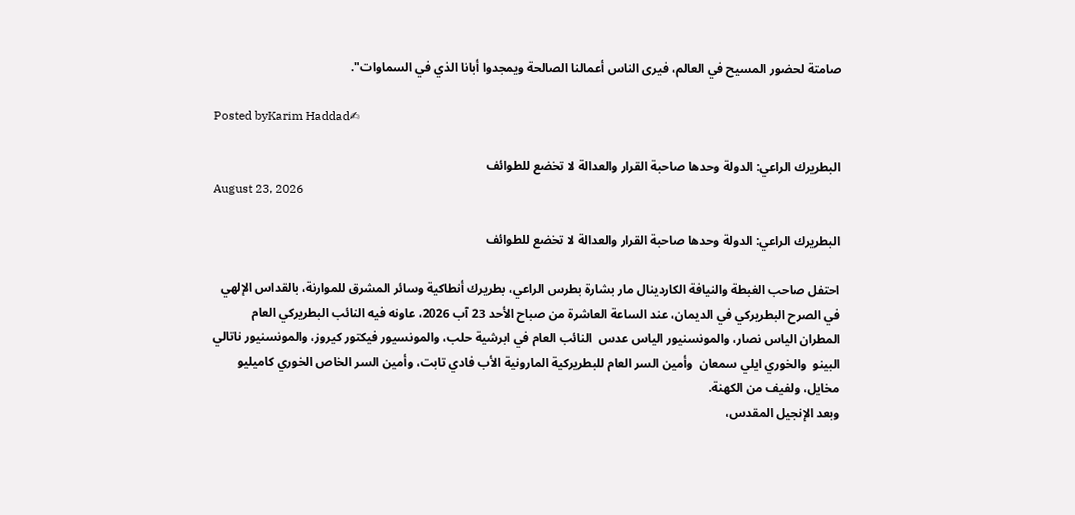صامتة لحضور المسيح في العالم، فيرى الناس أعمالنا الصالحة ويمجدوا أبانا الذي في السماوات".

Posted byKarim Haddad✍

البطريرك الراعي: الدولة وحدها صاحبة القرار والعدالة لا تخضع للطوائف
August 23, 2026

البطريرك الراعي: الدولة وحدها صاحبة القرار والعدالة لا تخضع للطوائف

احتفل صاحب الغبطة والنيافة الكاردينال مار بشارة بطرس الراعي، بطريرك أنطاكية وسائر المشرق للموارنة، بالقداس الإلهي في الصرح البطريركي في الديمان، عند الساعة العاشرة من صباح الأحد 23 آب 2026، عاونه فيه النائب البطريركي العام المطران الياس نصار، والمونسنيور الياس عدس  النائب العام في ابرشية حلب، والمونسيور فيكتور كيروز، والمونسنيور ناتالي البينو  والخوري ايلي سمعان  وأمين السر العام للبطريركية المارونية الأب فادي تابت، وأمين السر الخاص الخوري كاميليو مخايل، ولفيف من الكهنة.
وبعد الإنجيل المقدس،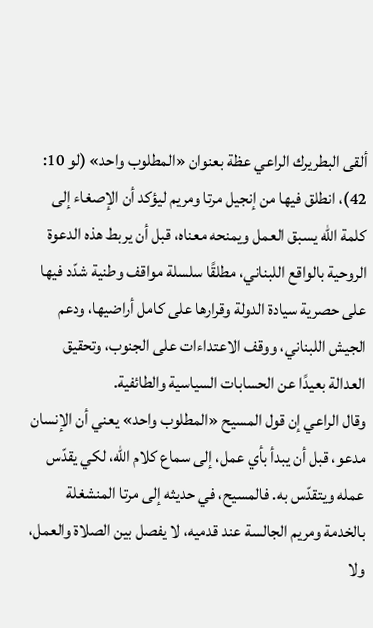ألقى البطريرك الراعي عظة بعنوان «المطلوب واحد» (لو 10: 42)، انطلق فيها من إنجيل مرتا ومريم ليؤكد أن الإصغاء إلى كلمة الله يسبق العمل ويمنحه معناه، قبل أن يربط هذه الدعوة الروحية بالواقع اللبناني، مطلقًا سلسلة مواقف وطنية شدّد فيها على حصرية سيادة الدولة وقرارها على كامل أراضيها، ودعم الجيش اللبناني، ووقف الاعتداءات على الجنوب، وتحقيق العدالة بعيدًا عن الحسابات السياسية والطائفية.
وقال الراعي إن قول المسيح «المطلوب واحد» يعني أن الإنسان مدعو، قبل أن يبدأ بأي عمل، إلى سماع كلام الله، لكي يقدّس عمله ويتقدّس به. فالمسيح، في حديثه إلى مرتا المنشغلة بالخدمة ومريم الجالسة عند قدميه، لا يفصل بين الصلاة والعمل، ولا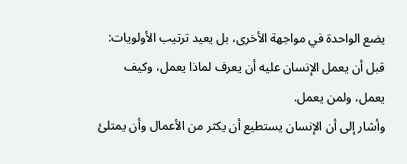يضع الواحدة في مواجهة الأخرى، بل يعيد ترتيب الأولويات: قبل أن يعمل الإنسان عليه أن يعرف لماذا يعمل، وكيف يعمل، ولمن يعمل.
وأشار إلى أن الإنسان يستطيع أن يكثر من الأعمال وأن يمتلئ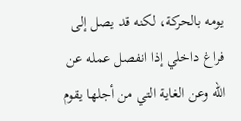يومه بالحركة، لكنه قد يصل إلى فراغ داخلي إذا انفصل عمله عن الله وعن الغاية التي من أجلها يقوم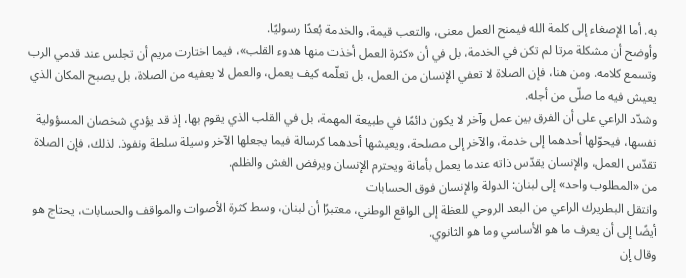به. أما الإصغاء إلى كلمة الله فيمنح العمل معنى، والتعب قيمة، والخدمة بُعدًا رسوليًا.
وأوضح أن مشكلة مرتا لم تكن في الخدمة، بل في أن «كثرة العمل أخذت منها هدوء القلب»، فيما اختارت مريم أن تجلس عند قدمي الرب وتسمع كلامه. ومن هنا، فإن الصلاة لا تعفي الإنسان من العمل، بل تعلّمه كيف يعمل، والعمل لا يعفيه من الصلاة، بل يصبح المكان الذي يعيش فيه ما صلّى من أجله.
وشدّد الراعي على أن الفرق بين عمل وآخر لا يكون دائمًا في طبيعة المهمة، بل في القلب الذي يقوم بها، إذ قد يؤدي شخصان المسؤولية نفسها، فيحوّلها أحدهما إلى خدمة، والآخر إلى مصلحة، ويعيشها أحدهما كرسالة فيما يجعلها الآخر وسيلة سلطة ونفوذ. لذلك، فإن الصلاة تقدّس العمل، والإنسان يقدّس ذاته عندما يعمل بأمانة ويحترم الإنسان ويرفض الغش والظلم.
من «المطلوب واحد» إلى لبنان: الدولة والإنسان فوق الحسابات
وانتقل البطريرك الراعي من البعد الروحي للعظة إلى الواقع الوطني، معتبرًا أن لبنان، وسط كثرة الأصوات والمواقف والحسابات، يحتاج هو أيضًا إلى أن يعرف ما هو الأساسي وما هو الثانوي.
وقال إن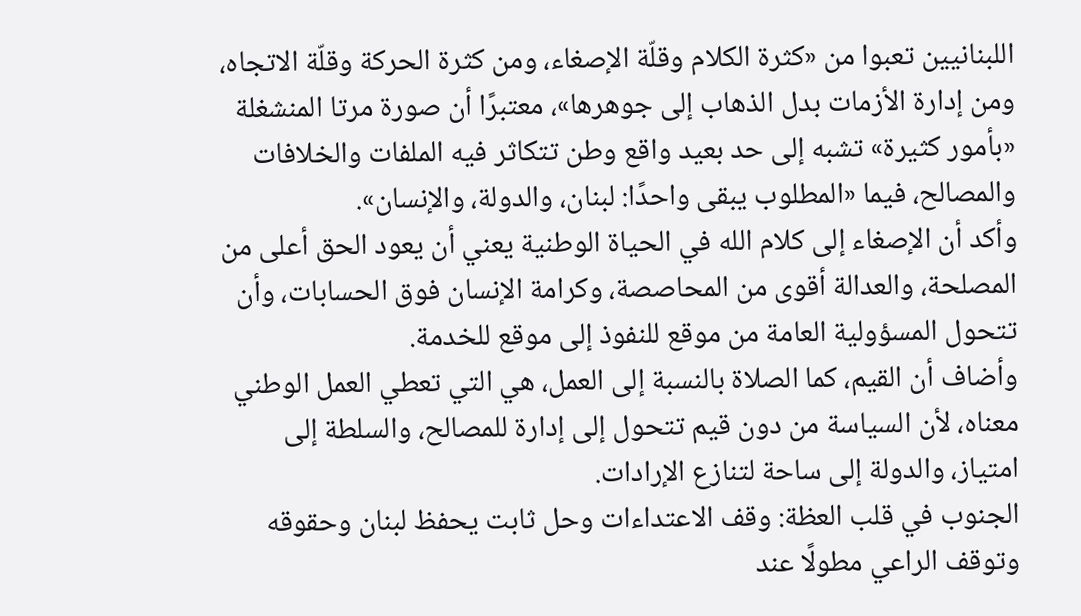اللبنانيين تعبوا من «كثرة الكلام وقلّة الإصغاء، ومن كثرة الحركة وقلّة الاتجاه، ومن إدارة الأزمات بدل الذهاب إلى جوهرها»، معتبرًا أن صورة مرتا المنشغلة «بأمور كثيرة» تشبه إلى حد بعيد واقع وطن تتكاثر فيه الملفات والخلافات والمصالح، فيما «المطلوب يبقى واحدًا: لبنان، والدولة، والإنسان».
وأكد أن الإصغاء إلى كلام الله في الحياة الوطنية يعني أن يعود الحق أعلى من المصلحة، والعدالة أقوى من المحاصصة، وكرامة الإنسان فوق الحسابات، وأن تتحول المسؤولية العامة من موقع للنفوذ إلى موقع للخدمة.
وأضاف أن القيم، كما الصلاة بالنسبة إلى العمل، هي التي تعطي العمل الوطني معناه، لأن السياسة من دون قيم تتحول إلى إدارة للمصالح، والسلطة إلى امتياز، والدولة إلى ساحة لتنازع الإرادات.
الجنوب في قلب العظة: وقف الاعتداءات وحل ثابت يحفظ لبنان وحقوقه
وتوقف الراعي مطولًا عند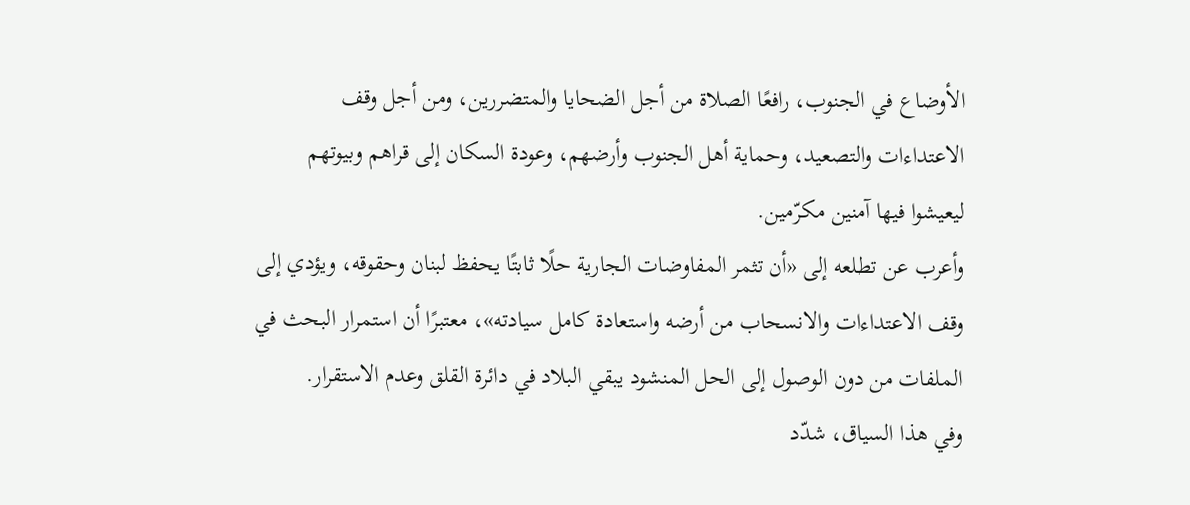الأوضاع في الجنوب، رافعًا الصلاة من أجل الضحايا والمتضررين، ومن أجل وقف الاعتداءات والتصعيد، وحماية أهل الجنوب وأرضهم، وعودة السكان إلى قراهم وبيوتهم ليعيشوا فيها آمنين مكرّمين.
وأعرب عن تطلعه إلى «أن تثمر المفاوضات الجارية حلًا ثابتًا يحفظ لبنان وحقوقه، ويؤدي إلى وقف الاعتداءات والانسحاب من أرضه واستعادة كامل سيادته»، معتبرًا أن استمرار البحث في الملفات من دون الوصول إلى الحل المنشود يبقي البلاد في دائرة القلق وعدم الاستقرار.
وفي هذا السياق، شدّد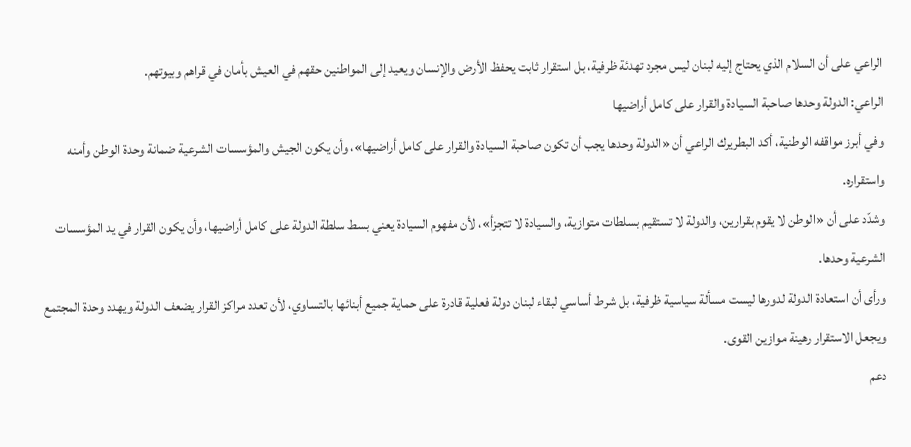الراعي على أن السلام الذي يحتاج إليه لبنان ليس مجرد تهدئة ظرفية، بل استقرار ثابت يحفظ الأرض والإنسان ويعيد إلى المواطنين حقهم في العيش بأمان في قراهم وبيوتهم.
الراعي: الدولة وحدها صاحبة السيادة والقرار على كامل أراضيها
وفي أبرز مواقفه الوطنية، أكد البطريرك الراعي أن «الدولة وحدها يجب أن تكون صاحبة السيادة والقرار على كامل أراضيها»، وأن يكون الجيش والمؤسسات الشرعية ضمانة وحدة الوطن وأمنه واستقراره.
وشدّد على أن «الوطن لا يقوم بقرارين، والدولة لا تستقيم بسلطات متوازية، والسيادة لا تتجزأ»، لأن مفهوم السيادة يعني بسط سلطة الدولة على كامل أراضيها، وأن يكون القرار في يد المؤسسات الشرعية وحدها.
ورأى أن استعادة الدولة لدورها ليست مسألة سياسية ظرفية، بل شرط أساسي لبقاء لبنان دولة فعلية قادرة على حماية جميع أبنائها بالتساوي، لأن تعدد مراكز القرار يضعف الدولة ويهدد وحدة المجتمع ويجعل الاستقرار رهينة موازين القوى.
دعم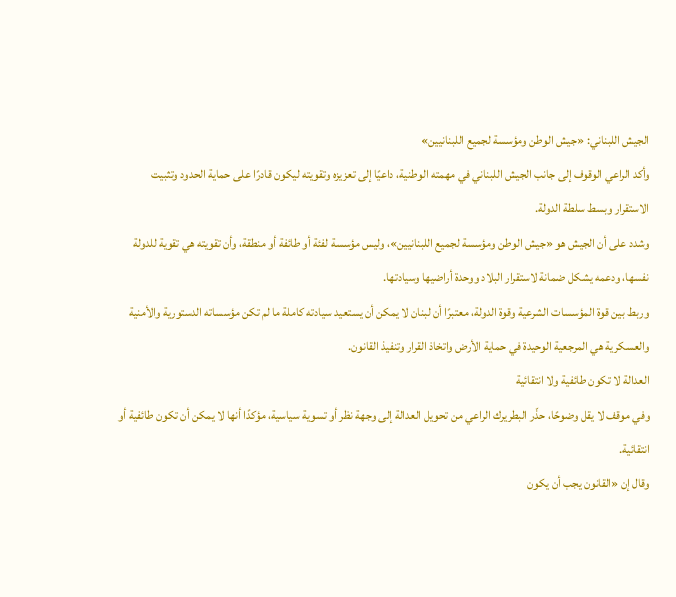الجيش اللبناني: «جيش الوطن ومؤسسة لجميع اللبنانيين»
وأكد الراعي الوقوف إلى جانب الجيش اللبناني في مهمته الوطنية، داعيًا إلى تعزيزه وتقويته ليكون قادرًا على حماية الحدود وتثبيت الاستقرار وبسط سلطة الدولة.
وشدد على أن الجيش هو «جيش الوطن ومؤسسة لجميع اللبنانيين»، وليس مؤسسة لفئة أو طائفة أو منطقة، وأن تقويته هي تقوية للدولة نفسها، ودعمه يشكل ضمانة لاستقرار البلاد ووحدة أراضيها وسيادتها.
وربط بين قوة المؤسسات الشرعية وقوة الدولة، معتبرًا أن لبنان لا يمكن أن يستعيد سيادته كاملة ما لم تكن مؤسساته الدستورية والأمنية والعسكرية هي المرجعية الوحيدة في حماية الأرض واتخاذ القرار وتنفيذ القانون.
العدالة لا تكون طائفية ولا انتقائية
وفي موقف لا يقل وضوحًا، حذّر البطريرك الراعي من تحويل العدالة إلى وجهة نظر أو تسوية سياسية، مؤكدًا أنها لا يمكن أن تكون طائفية أو انتقائية.
وقال إن «القانون يجب أن يكون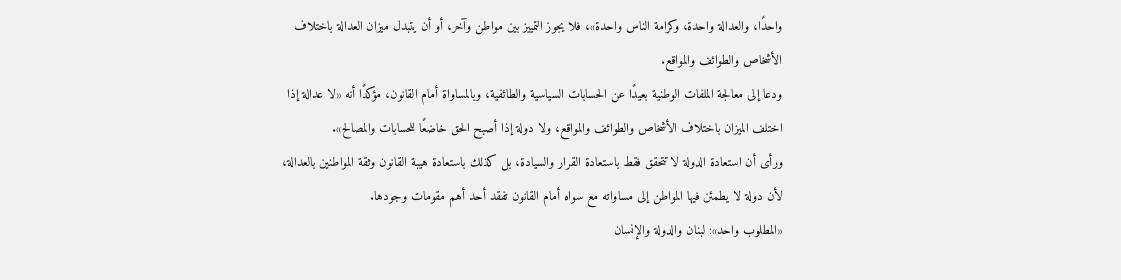واحدًا، والعدالة واحدة، وكرامة الناس واحدة»، فلا يجوز التمييز بين مواطن وآخر، أو أن يتبدل ميزان العدالة باختلاف الأشخاص والطوائف والمواقع.
ودعا إلى معالجة الملفات الوطنية بعيدًا عن الحسابات السياسية والطائفية، وبالمساواة أمام القانون، مؤكدًا أنه «لا عدالة إذا اختلف الميزان باختلاف الأشخاص والطوائف والمواقع، ولا دولة إذا أصبح الحق خاضعًا للحسابات والمصالح».
ورأى أن استعادة الدولة لا تتحقق فقط باستعادة القرار والسيادة، بل كذلك باستعادة هيبة القانون وثقة المواطنين بالعدالة، لأن دولة لا يطمئن فيها المواطن إلى مساواته مع سواه أمام القانون تفقد أحد أهم مقومات وجودها.
«المطلوب واحد»: لبنان والدولة والإنسان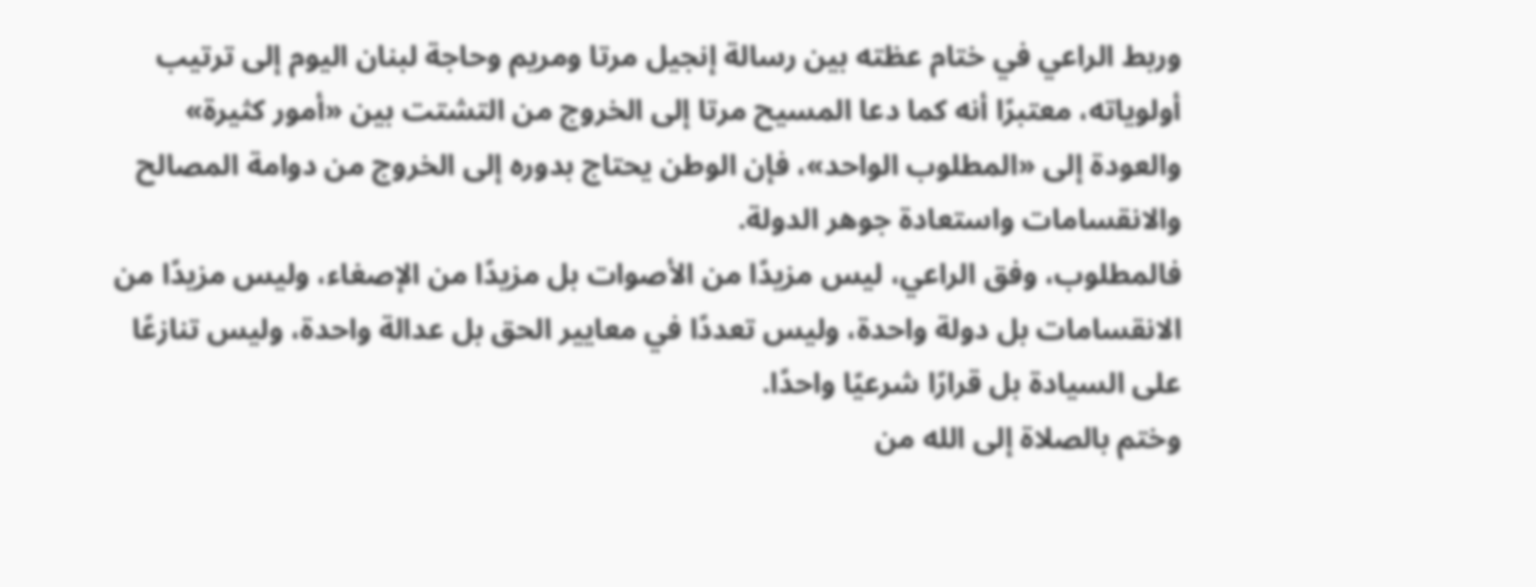وربط الراعي في ختام عظته بين رسالة إنجيل مرتا ومريم وحاجة لبنان اليوم إلى ترتيب أولوياته، معتبرًا أنه كما دعا المسيح مرتا إلى الخروج من التشتت بين «أمور كثيرة» والعودة إلى «المطلوب الواحد»، فإن الوطن يحتاج بدوره إلى الخروج من دوامة المصالح والانقسامات واستعادة جوهر الدولة.
فالمطلوب، وفق الراعي، ليس مزيدًا من الأصوات بل مزيدًا من الإصغاء، وليس مزيدًا من الانقسامات بل دولة واحدة، وليس تعددًا في معايير الحق بل عدالة واحدة، وليس تنازعًا على السيادة بل قرارًا شرعيًا واحدًا.
وختم بالصلاة إلى الله من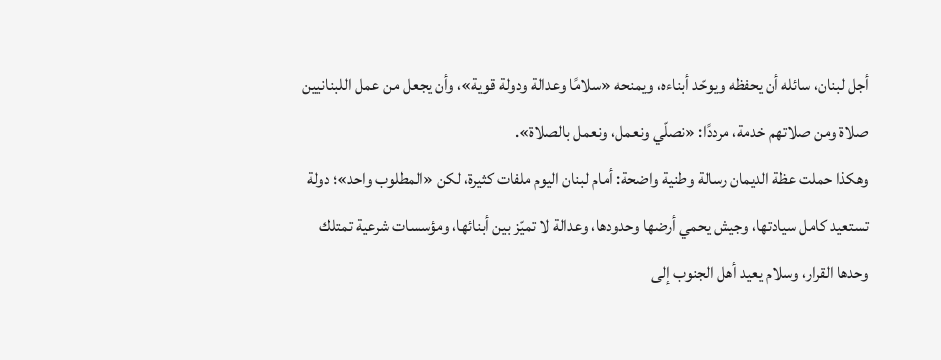أجل لبنان، سائله أن يحفظه ويوحّد أبناءه، ويمنحه «سلامًا وعدالة ودولة قوية»، وأن يجعل من عمل اللبنانيين صلاة ومن صلاتهم خدمة، مرددًا: «نصلّي ونعمل، ونعمل بالصلاة».
وهكذا حملت عظة الديمان رسالة وطنية واضحة: أمام لبنان اليوم ملفات كثيرة، لكن «المطلوب واحد»؛ دولة تستعيد كامل سيادتها، وجيش يحمي أرضها وحدودها، وعدالة لا تميّز بين أبنائها، ومؤسسات شرعية تمتلك وحدها القرار، وسلام يعيد أهل الجنوب إلى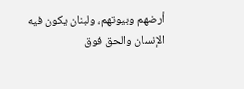أرضهم وبيوتهم، ولبنان يكون فيه الإنسان والحق فوق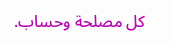كل مصلحة وحساب.